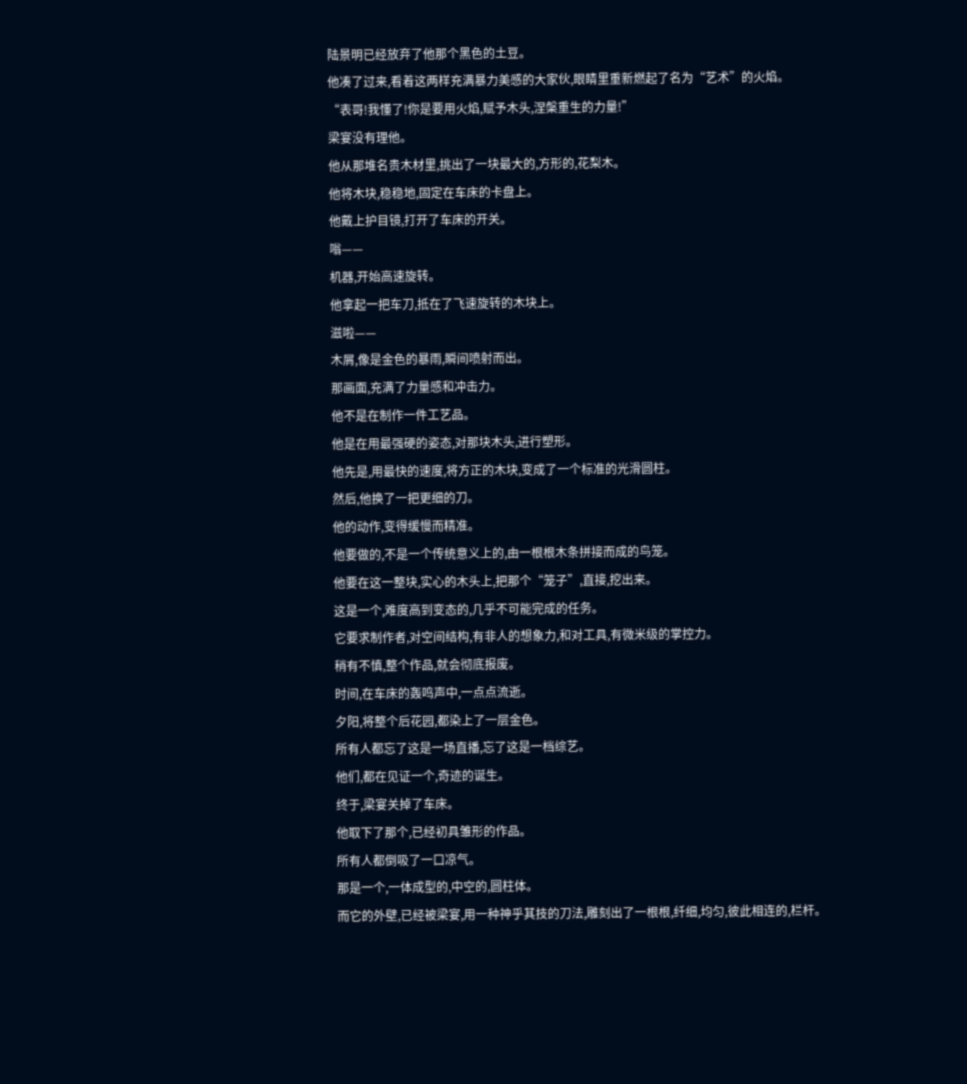陆景明已经放弃了他那个黑色的土豆。
他凑了过来,看着这两样充满暴力美感的大家伙,眼睛里重新燃起了名为“艺术”的火焰。
“表哥!我懂了!你是要用火焰,赋予木头,涅槃重生的力量!”
梁宴没有理他。
他从那堆名贵木材里,挑出了一块最大的,方形的,花梨木。
他将木块,稳稳地,固定在车床的卡盘上。
他戴上护目镜,打开了车床的开关。
嗡——
机器,开始高速旋转。
他拿起一把车刀,抵在了飞速旋转的木块上。
滋啦——
木屑,像是金色的暴雨,瞬间喷射而出。
那画面,充满了力量感和冲击力。
他不是在制作一件工艺品。
他是在用最强硬的姿态,对那块木头,进行塑形。
他先是,用最快的速度,将方正的木块,变成了一个标准的光滑圆柱。
然后,他换了一把更细的刀。
他的动作,变得缓慢而精准。
他要做的,不是一个传统意义上的,由一根根木条拼接而成的鸟笼。
他要在这一整块,实心的木头上,把那个“笼子”,直接,挖出来。
这是一个,难度高到变态的,几乎不可能完成的任务。
它要求制作者,对空间结构,有非人的想象力,和对工具,有微米级的掌控力。
稍有不慎,整个作品,就会彻底报废。
时间,在车床的轰鸣声中,一点点流逝。
夕阳,将整个后花园,都染上了一层金色。
所有人都忘了这是一场直播,忘了这是一档综艺。
他们,都在见证一个,奇迹的诞生。
终于,梁宴关掉了车床。
他取下了那个,已经初具雏形的作品。
所有人都倒吸了一口凉气。
那是一个,一体成型的,中空的,圆柱体。
而它的外壁,已经被梁宴,用一种神乎其技的刀法,雕刻出了一根根,纤细,均匀,彼此相连的,栏杆。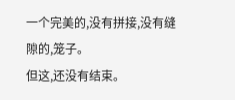一个完美的,没有拼接,没有缝隙的,笼子。
但这,还没有结束。